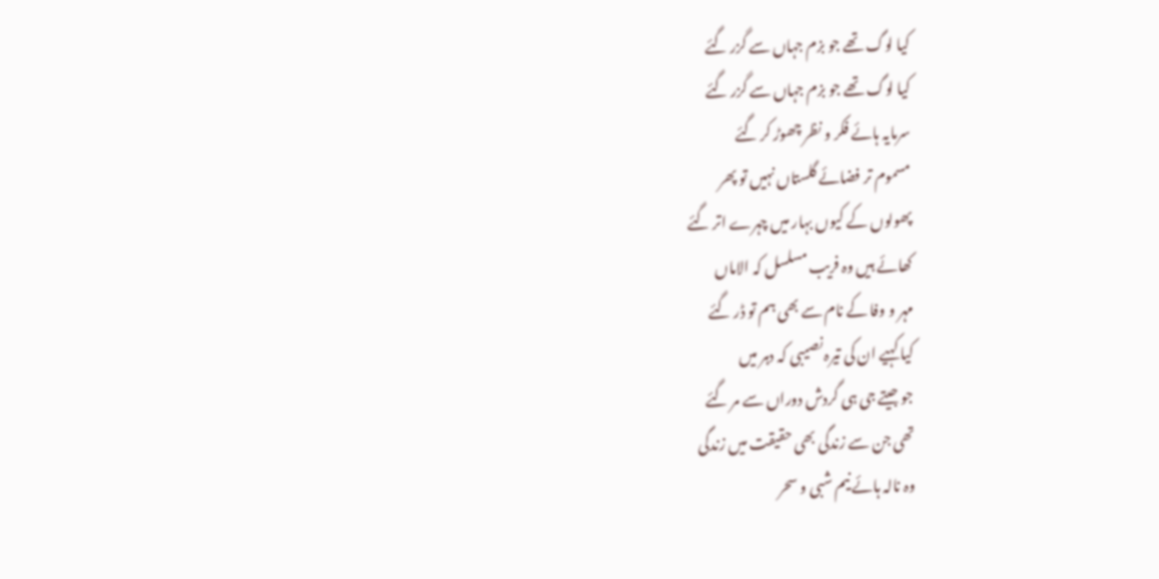کیا لوگ تھے جو بزم جہاں سے گزر گئے
کیا لوگ تھے جو بزم جہاں سے گزر گئے
سرمایہ ہائے فکر و نظر چھوڑ کر گئے
مسموم تر فضائے گلستاں نہیں تو پھر
پھولوں کے کیوں بہار میں چہرے اتر گئے
کھائے ہیں وہ فریب مسلسل کہ الاماں
مہر و وفا کے نام سے بھی ہم تو ڈر گئے
کیا کہیے ان کی تیرہ نصیبی کہ دہر میں
جو جیتے جی ہی گردش دوراں سے مر گئے
تھی جن سے زندگی بھی حقیقت میں زندگی
وہ نالہ ہائے نیم شبی و سحر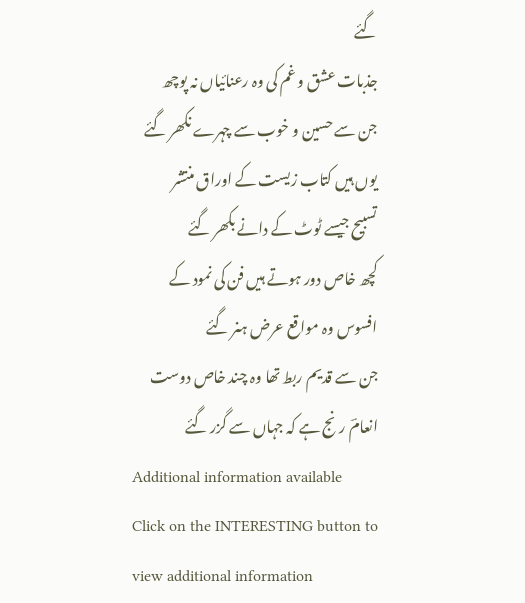گئے
جذبات عشق و غم کی وہ رعنائیاں نہ پوچھ
جن سے حسین و خوب سے چہرے نکھر گئے
یوں ہیں کتاب زیست کے اوراق منتشر
تسبیح جیسے ٹوٹ کے دانے بکھر گئے
کچھ خاص دور ہوتے ہیں فن کی نمود کے
افسوس وہ مواقع عرض ہنر گئے
جن سے قدیم ربط تھا وہ چند خاص دوست
انعامؔ رنج ہے کہ جہاں سے گزر گئے
Additional information available
Click on the INTERESTING button to view additional information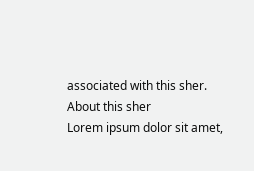associated with this sher.
About this sher
Lorem ipsum dolor sit amet,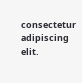consectetur adipiscing elit.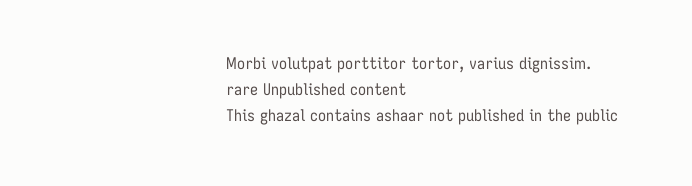Morbi volutpat porttitor tortor, varius dignissim.
rare Unpublished content
This ghazal contains ashaar not published in the public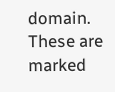domain. These are marked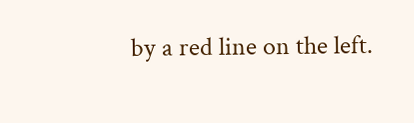by a red line on the left.